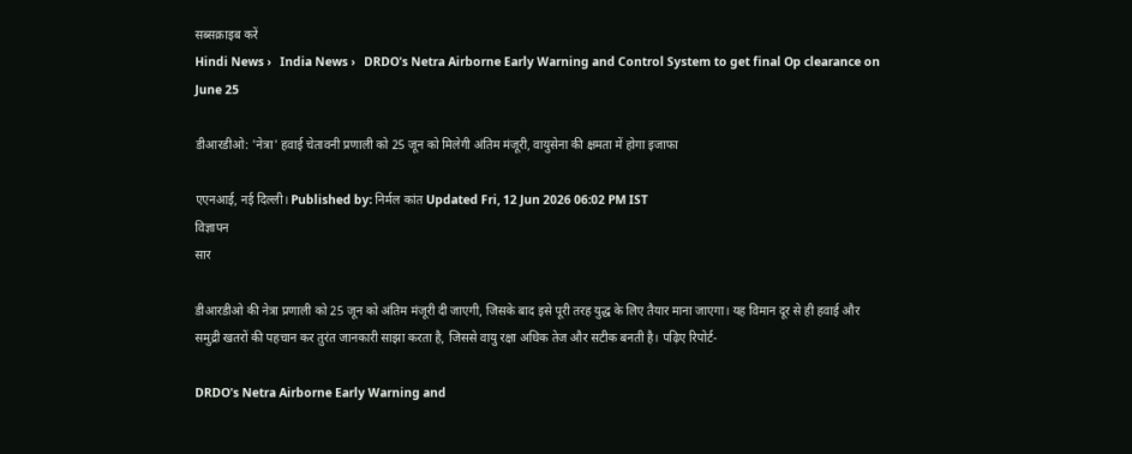सब्सक्राइब करें
Hindi News ›   India News ›   DRDO's Netra Airborne Early Warning and Control System to get final Op clearance on June 25

डीआरडीओ: 'नेत्रा' हवाई चेतावनी प्रणाली को 25 जून को मिलेगी अंतिम मंजूरी, वायुसेना की क्षमता में होगा इजाफा

एएनआई, नई दिल्ली। Published by: निर्मल कांत Updated Fri, 12 Jun 2026 06:02 PM IST
विज्ञापन
सार

डीआरडीओ की नेत्रा प्रणाली को 25 जून को अंतिम मंजूरी दी जाएगी, जिसके बाद इसे पूरी तरह युद्ध के लिए तैयार माना जाएगा। यह विमान दूर से ही हवाई और समुद्री खतरों की पहचान कर तुरंत जानकारी साझा करता है, जिससे वायु रक्षा अधिक तेज और सटीक बनती है। पढ़िए रिपोर्ट-

DRDO's Netra Airborne Early Warning and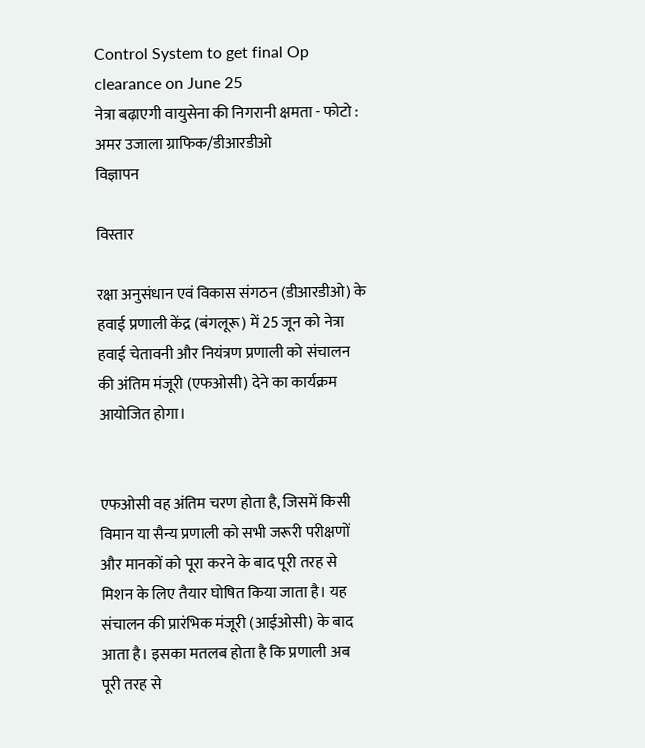Control System to get final Op clearance on June 25
नेत्रा बढ़ाएगी वायुसेना की निगरानी क्षमता - फोटो : अमर उजाला ग्राफिक/डीआरडीओ
विज्ञापन

विस्तार

रक्षा अनुसंधान एवं विकास संगठन (डीआरडीओ) के हवाई प्रणाली केंद्र (बंगलूरू) में 25 जून को नेत्रा हवाई चेतावनी और नियंत्रण प्रणाली को संचालन की अंतिम मंजूरी (एफओसी) देने का कार्यक्रम आयोजित होगा।


एफओसी वह अंतिम चरण होता है, जिसमें किसी विमान या सैन्य प्रणाली को सभी जरूरी परीक्षणों और मानकों को पूरा करने के बाद पूरी तरह से मिशन के लिए तैयार घोषित किया जाता है। यह संचालन की प्रारंभिक मंजूरी (आईओसी) के बाद आता है। इसका मतलब होता है कि प्रणाली अब पूरी तरह से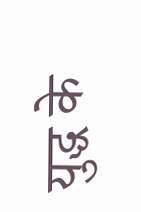युद्ध के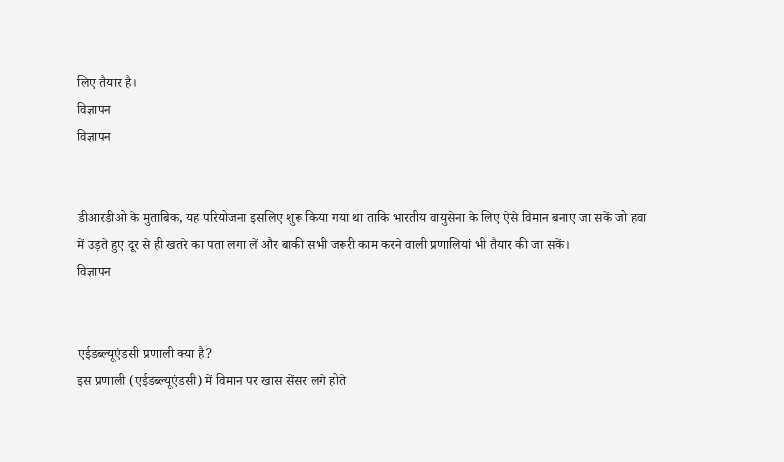लिए तैयार है।
विज्ञापन
विज्ञापन


डीआरडीओ के मुताबिक, यह परियोजना इसलिए शुरू किया गया था ताकि भारतीय वायुसेना के लिए ऐसे विमान बनाए जा सकें जो हवा में उड़ते हुए दूर से ही खतरे का पता लगा लें और बाकी सभी जरूरी काम करने वाली प्रणालियां भी तैयार की जा सकें।
विज्ञापन


एईडब्ल्यूएंडसी प्रणाली क्या है?
इस प्रणाली (एईडब्ल्यूएंडसी) में विमान पर खास सेंसर लगे होते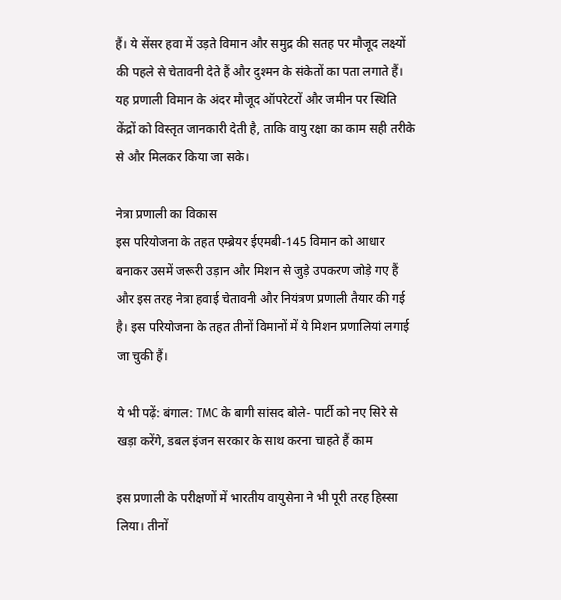हैं। ये सेंसर हवा में उड़ते विमान और समुद्र की सतह पर मौजूद लक्ष्यों की पहले से चेतावनी देते हैं और दुश्मन के संकेतों का पता लगाते हैं। यह प्रणाली विमान के अंदर मौजूद ऑपरेटरों और जमीन पर स्थिति केंद्रों को विस्तृत जानकारी देती है, ताकि वायु रक्षा का काम सही तरीके से और मिलकर किया जा सके।

नेत्रा प्रणाली का विकास
इस परियोजना के तहत एम्ब्रेयर ईएमबी-145 विमान को आधार बनाकर उसमें जरूरी उड़ान और मिशन से जुड़े उपकरण जोड़े गए हैं और इस तरह नेत्रा हवाई चेतावनी और नियंत्रण प्रणाली तैयार की गई है। इस परियोजना के तहत तीनों विमानों में ये मिशन प्रणालियां लगाई जा चुकी हैं।

ये भी पढ़ें: बंगाल: TMC के बागी सांसद बोले- पार्टी को नए सिरे से खड़ा करेंगे, डबल इंजन सरकार के साथ करना चाहते हैं काम

इस प्रणाली के परीक्षणों में भारतीय वायुसेना ने भी पूरी तरह हिस्सा लिया। तीनों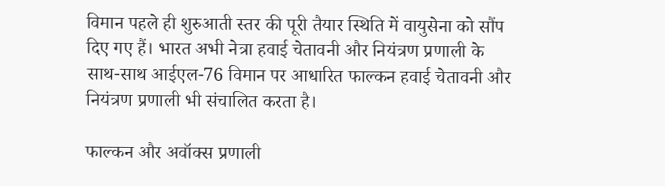विमान पहले ही शुरुआती स्तर की पूरी तैयार स्थिति में वायुसेना को सौंप दिए गए हैं। भारत अभी नेत्रा हवाई चेतावनी और नियंत्रण प्रणाली के साथ-साथ आईएल-76 विमान पर आधारित फाल्कन हवाई चेतावनी और नियंत्रण प्रणाली भी संचालित करता है।

फाल्कन और अवॉक्स प्रणाली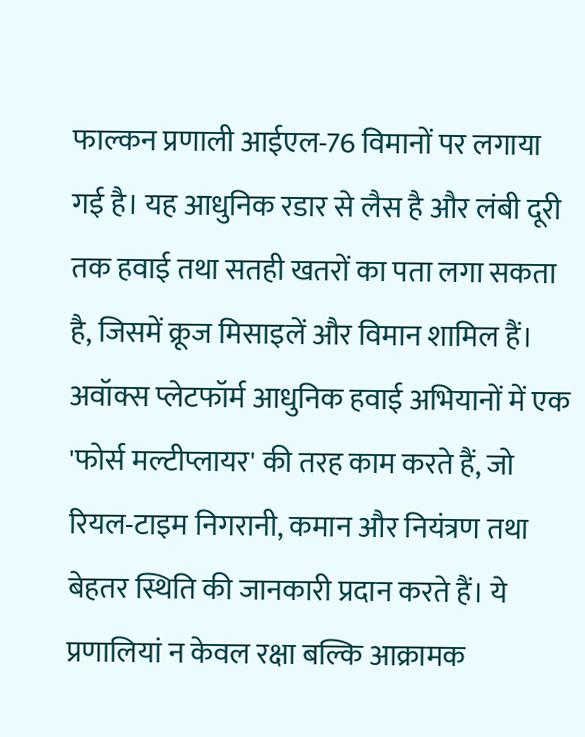फाल्कन प्रणाली आईएल-76 विमानों पर लगाया गई है। यह आधुनिक रडार से लैस है और लंबी दूरी तक हवाई तथा सतही खतरों का पता लगा सकता है, जिसमें क्रूज मिसाइलें और विमान शामिल हैं। अवॉक्स प्लेटफॉर्म आधुनिक हवाई अभियानों में एक 'फोर्स मल्टीप्लायर' की तरह काम करते हैं, जो रियल-टाइम निगरानी, कमान और नियंत्रण तथा बेहतर स्थिति की जानकारी प्रदान करते हैं। ये प्रणालियां न केवल रक्षा बल्कि आक्रामक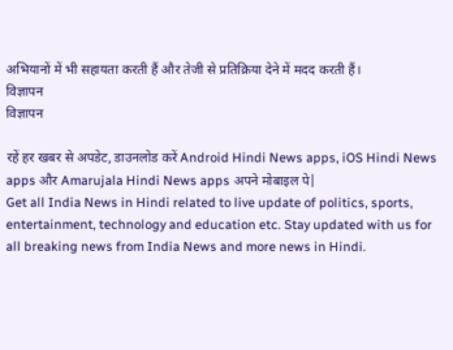अभियानों में भी सहायता करती हैं और तेजी से प्रतिक्रिया देने में मदद करती हैं।
विज्ञापन
विज्ञापन

रहें हर खबर से अपडेट, डाउनलोड करें Android Hindi News apps, iOS Hindi News apps और Amarujala Hindi News apps अपने मोबाइल पे|
Get all India News in Hindi related to live update of politics, sports, entertainment, technology and education etc. Stay updated with us for all breaking news from India News and more news in Hindi.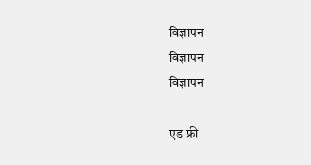विज्ञापन
विज्ञापन
विज्ञापन

एड फ्री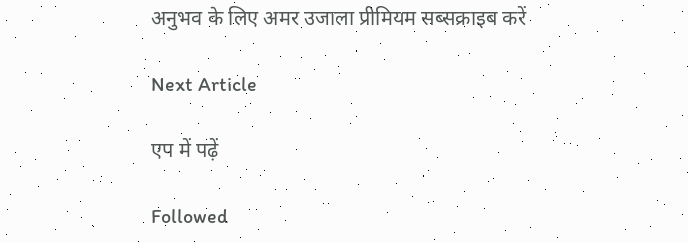अनुभव के लिए अमर उजाला प्रीमियम सब्सक्राइब करें

Next Article

एप में पढ़ें

Followed